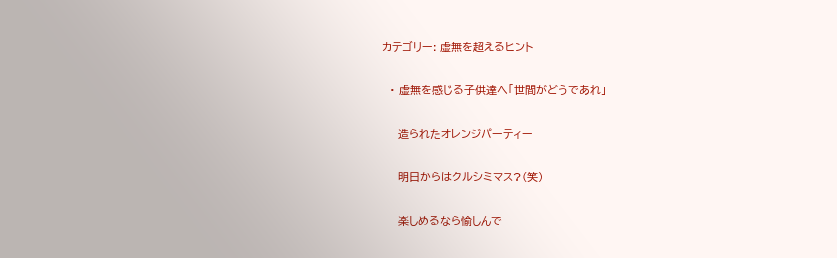カテゴリー: 虚無を超えるヒント

  • 虚無を感じる子供達へ「世間がどうであれ」

    造られたオレンジパーティー

    明日からはクルシミマス?(笑)

    楽しめるなら愉しんで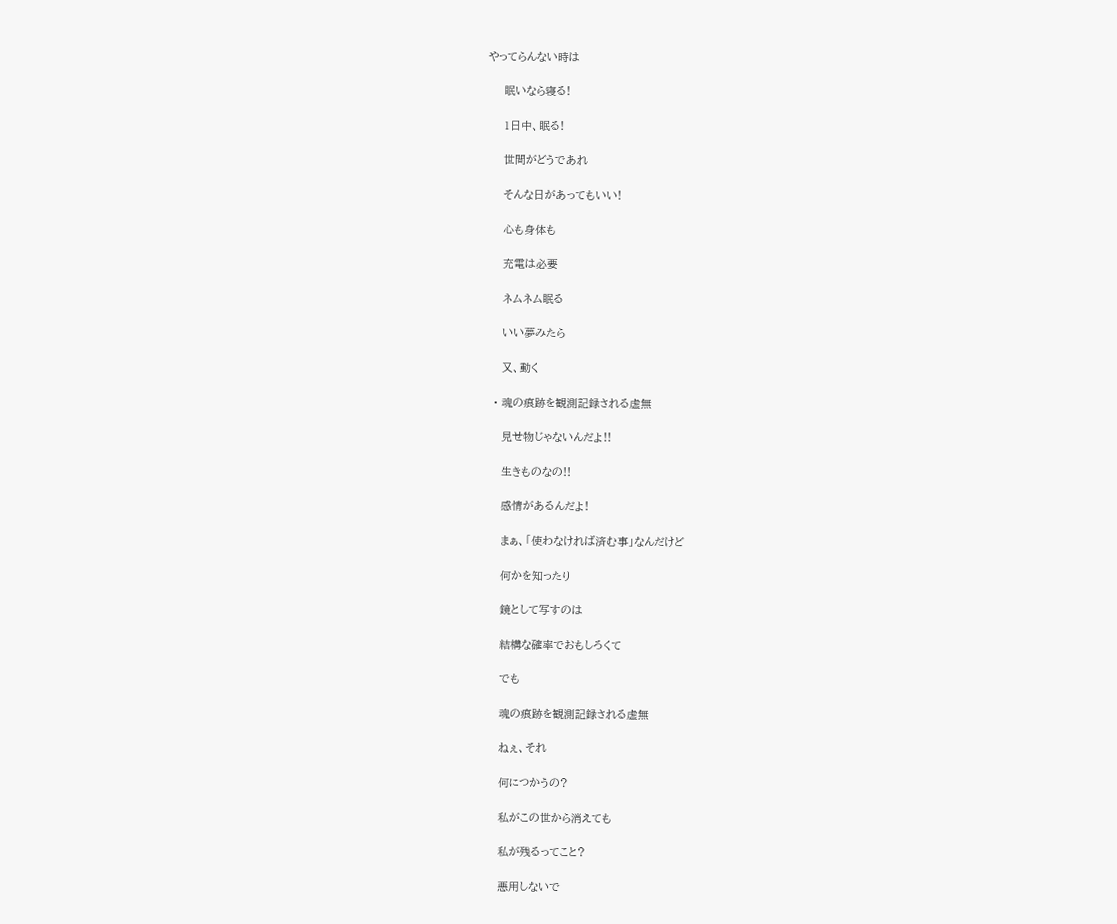やってらんない時は

    眠いなら寝る!

    1日中、眠る!

    世間がどうであれ

    そんな日があってもいい!

    心も身体も

    充電は必要

    ネムネム眠る

    いい夢みたら

    又、動く

  • 魂の痕跡を観測記録される虚無

    見せ物じゃないんだよ!!

    生きものなの!!

    感情があるんだよ!

    まぁ、「使わなければ済む事」なんだけど

    何かを知ったり

    鏡として写すのは

    結構な確率でおもしろくて

    でも

    魂の痕跡を観測記録される虚無

    ねぇ、それ

    何につかうの?

    私がこの世から消えても

    私が残るってこと?

    悪用しないで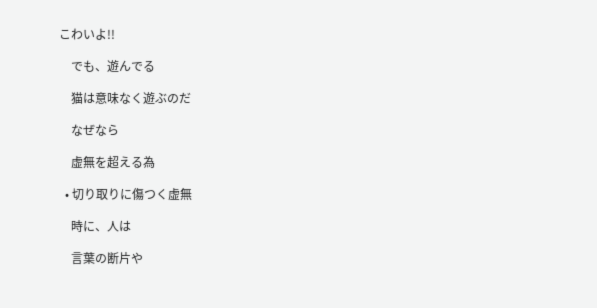こわいよ!!

    でも、遊んでる

    猫は意味なく遊ぶのだ

    なぜなら

    虚無を超える為

  • 切り取りに傷つく虚無

    時に、人は

    言葉の断片や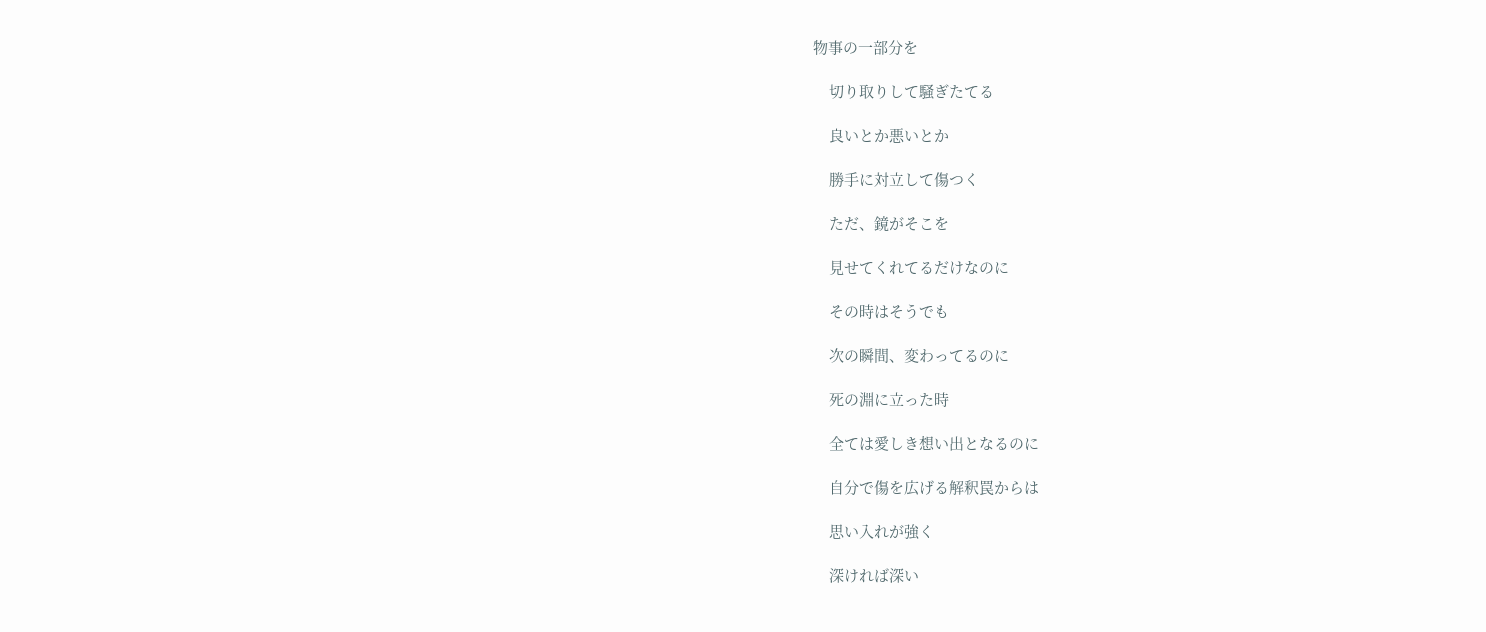物事の一部分を

    切り取りして騒ぎたてる

    良いとか悪いとか

    勝手に対立して傷つく

    ただ、鏡がそこを

    見せてくれてるだけなのに

    その時はそうでも

    次の瞬間、変わってるのに

    死の淵に立った時

    全ては愛しき想い出となるのに

    自分で傷を広げる解釈罠からは

    思い入れが強く

    深ければ深い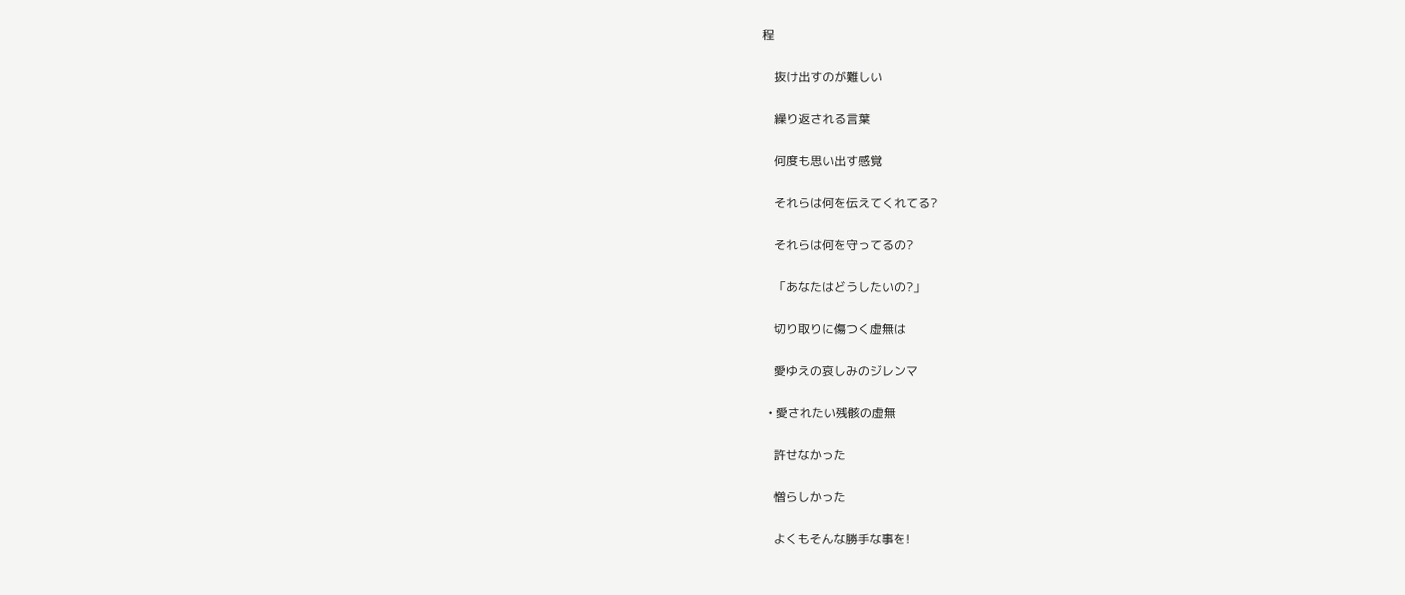程

    抜け出すのが難しい

    繰り返される言葉

    何度も思い出す感覚

    それらは何を伝えてくれてる?

    それらは何を守ってるの?

    「あなたはどうしたいの?」

    切り取りに傷つく虚無は

    愛ゆえの哀しみのジレンマ

  • 愛されたい残骸の虚無

    許せなかった

    憎らしかった

    よくもそんな勝手な事を!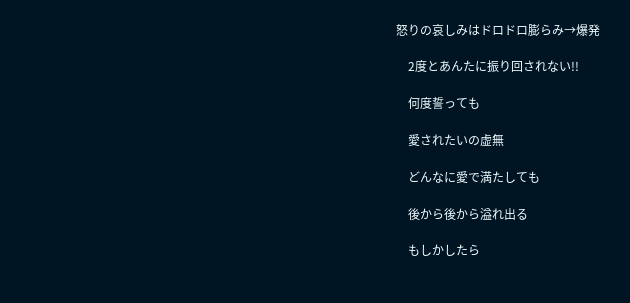怒りの哀しみはドロドロ膨らみ→爆発

    2度とあんたに振り回されない!!

    何度誓っても

    愛されたいの虚無

    どんなに愛で満たしても

    後から後から溢れ出る

    もしかしたら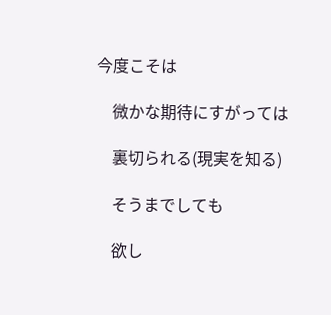今度こそは

    微かな期待にすがっては

    裏切られる(現実を知る)

    そうまでしても

    欲し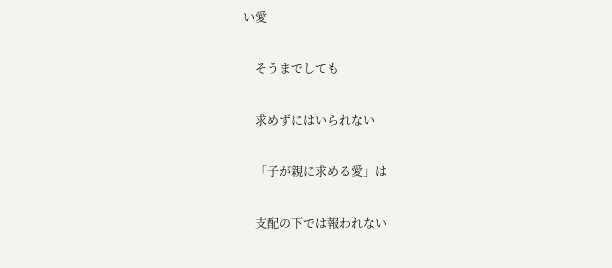い愛

    そうまでしても

    求めずにはいられない

    「子が親に求める愛」は

    支配の下では報われない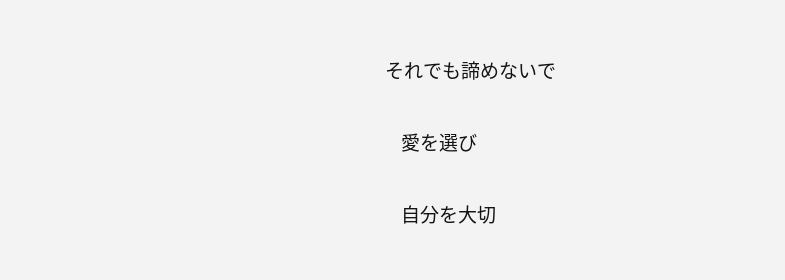それでも諦めないで

    愛を選び

    自分を大切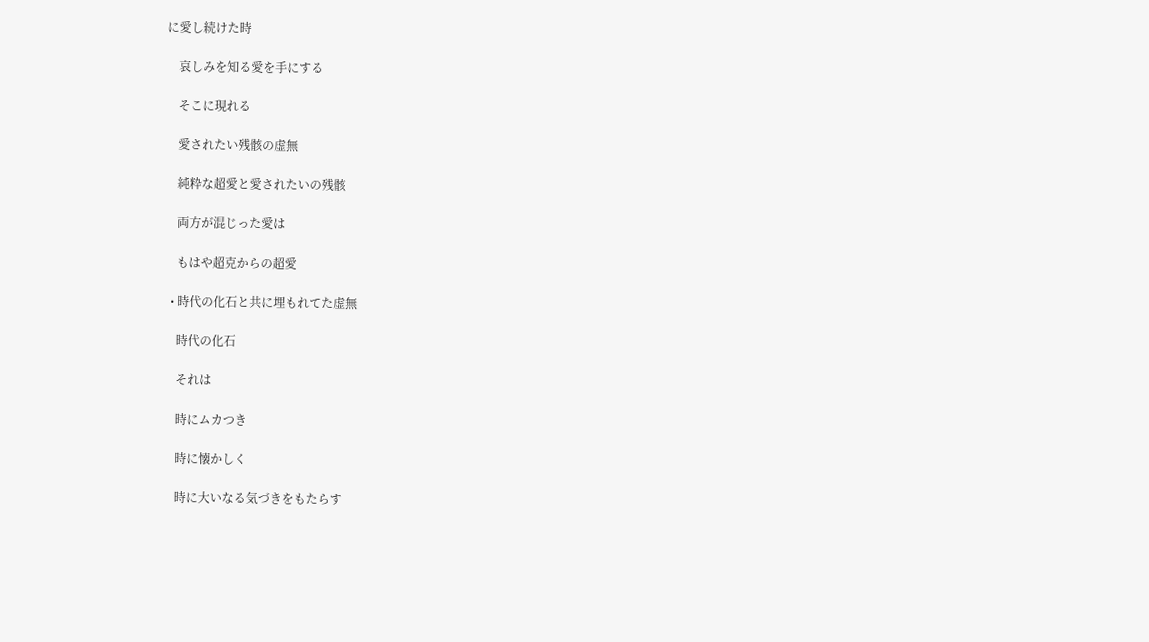に愛し続けた時

    哀しみを知る愛を手にする

    そこに現れる

    愛されたい残骸の虚無

    純粋な超愛と愛されたいの残骸

    両方が混じった愛は

    もはや超克からの超愛

  • 時代の化石と共に埋もれてた虚無

    時代の化石

    それは

    時にムカつき

    時に懐かしく

    時に大いなる気づきをもたらす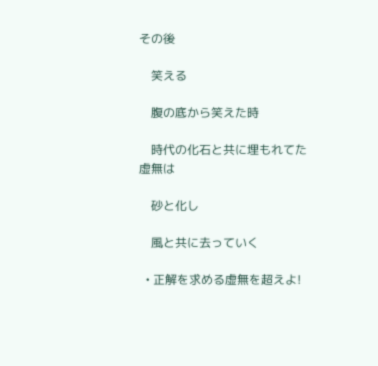その後

    笑える

    腹の底から笑えた時

    時代の化石と共に埋もれてた虚無は

    砂と化し

    風と共に去っていく

  • 正解を求める虚無を超えよ!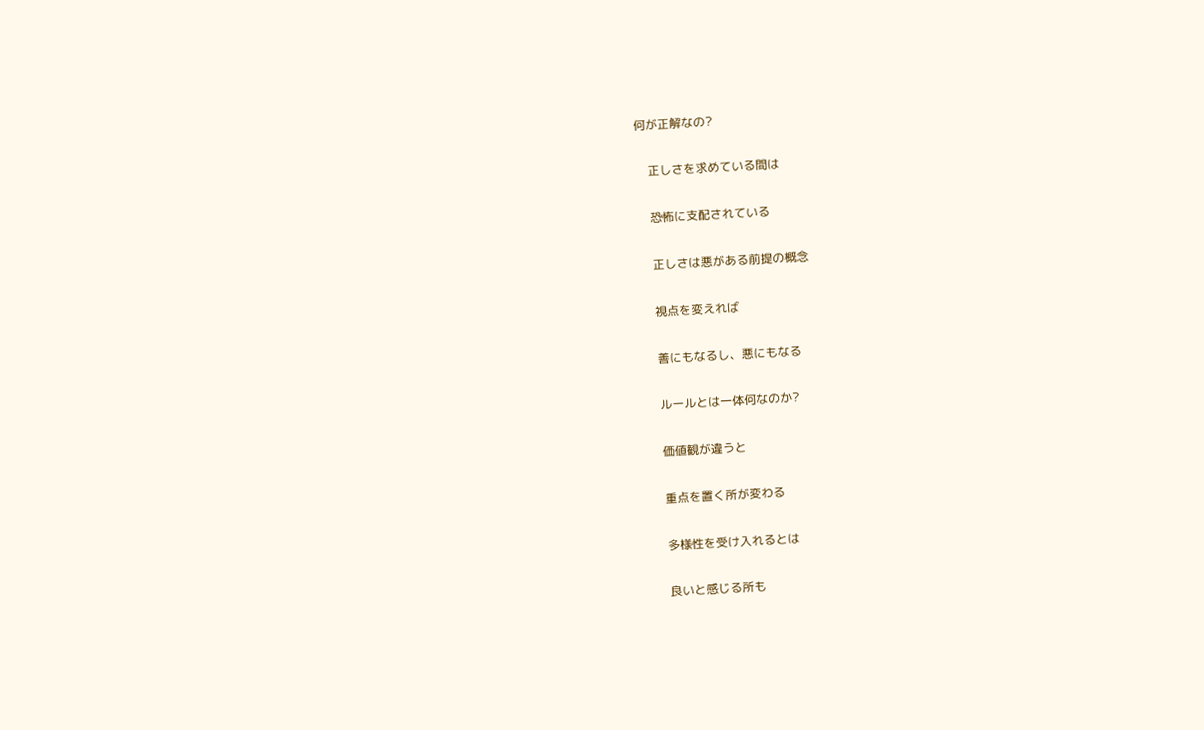何が正解なの?

    正しさを求めている間は

    恐怖に支配されている

    正しさは悪がある前提の概念

    視点を変えれば

    善にもなるし、悪にもなる

    ルールとは一体何なのか?

    価値観が違うと

    重点を置く所が変わる

    多様性を受け入れるとは

    良いと感じる所も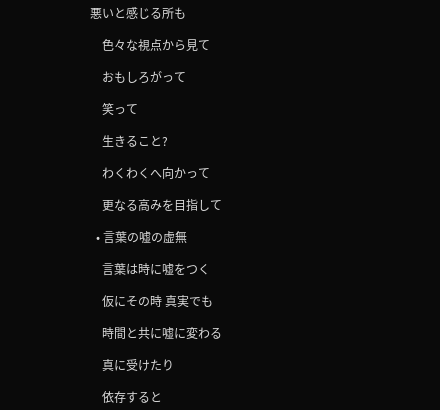悪いと感じる所も

    色々な視点から見て

    おもしろがって

    笑って

    生きること?

    わくわくへ向かって

    更なる高みを目指して

  • 言葉の嘘の虚無

    言葉は時に嘘をつく

    仮にその時 真実でも

    時間と共に嘘に変わる

    真に受けたり

    依存すると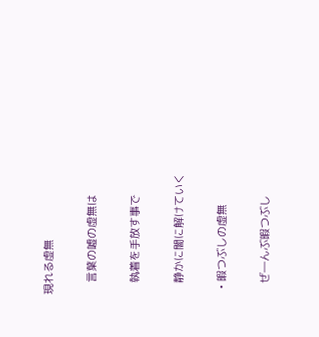現れる虚無

    言葉の嘘の虚無は

    執着を手放す事で

    静かに闇に解けていく

  • 暇つぶしの虚無

    ぜ―んぶ暇つぶし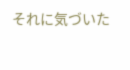それに気づいた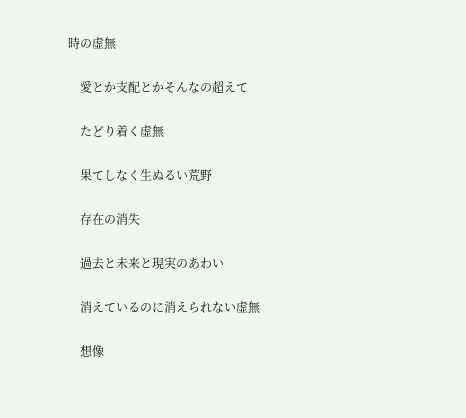時の虚無

    愛とか支配とかそんなの超えて

    たどり着く虚無

    果てしなく生ぬるい荒野

    存在の消失

    過去と未来と現実のあわい

    消えているのに消えられない虚無

    想像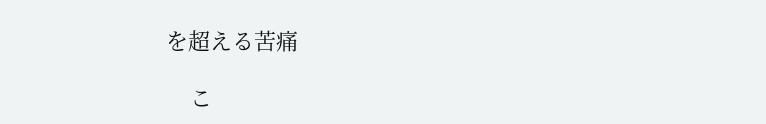を超える苦痛

    こ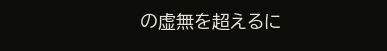の虚無を超えるに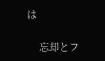は

    忘却とフ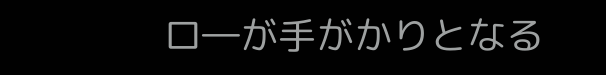ロ―が手がかりとなる